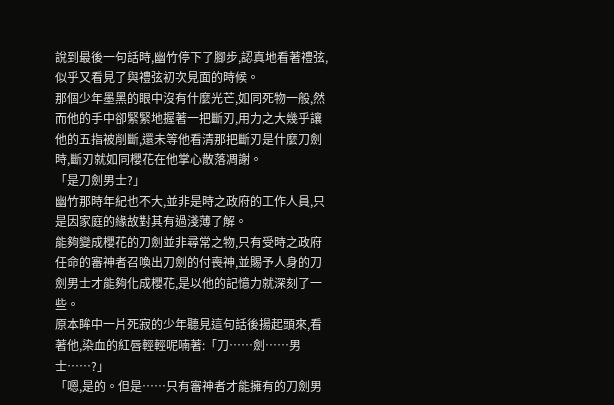說到最後一句話時,幽竹停下了腳步,認真地看著禮弦,似乎又看見了與禮弦初次見面的時候。
那個少年墨黑的眼中沒有什麼光芒,如同死物一般,然而他的手中卻緊緊地握著一把斷刃,用力之大幾乎讓他的五指被削斷,還未等他看清那把斷刃是什麼刀劍時,斷刃就如同櫻花在他掌心散落凋謝。
「是刀劍男士?」
幽竹那時年紀也不大,並非是時之政府的工作人員,只是因家庭的緣故對其有過淺薄了解。
能夠變成櫻花的刀劍並非尋常之物,只有受時之政府任命的審神者召喚出刀劍的付喪神,並賜予人身的刀劍男士才能夠化成櫻花,是以他的記憶力就深刻了一些。
原本眸中一片死寂的少年聽見這句話後揚起頭來,看著他,染血的紅唇輕輕呢喃著:「刀……劍……男士……?」
「嗯,是的。但是……只有審神者才能擁有的刀劍男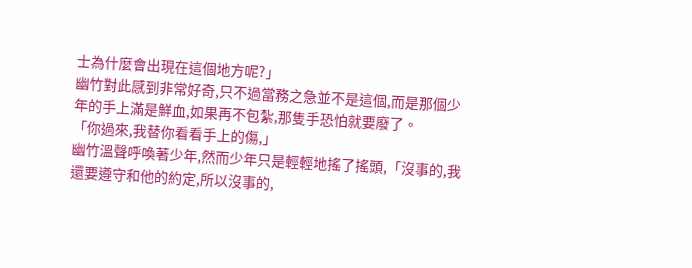士為什麼會出現在這個地方呢?」
幽竹對此感到非常好奇,只不過當務之急並不是這個,而是那個少年的手上滿是鮮血,如果再不包紮,那隻手恐怕就要廢了。
「你過來,我替你看看手上的傷,」
幽竹溫聲呼喚著少年,然而少年只是輕輕地搖了搖頭,「沒事的,我還要遵守和他的約定,所以沒事的,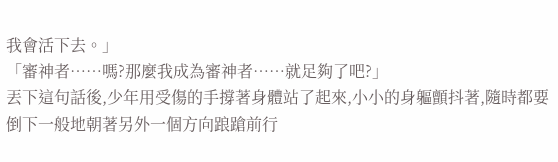我會活下去。」
「審神者……嗎?那麼我成為審神者……就足夠了吧?」
丟下這句話後,少年用受傷的手撐著身體站了起來,小小的身軀顫抖著,隨時都要倒下一般地朝著另外一個方向踉蹌前行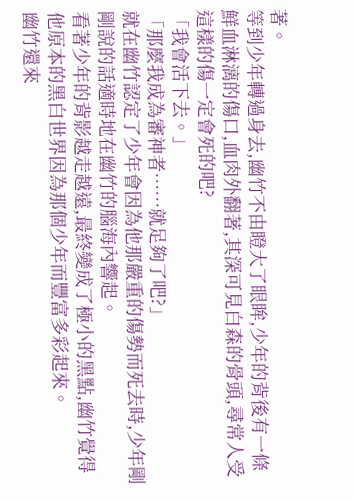著。
等到少年轉過身去,幽竹不由瞪大了眼眸,少年的背後有一條鮮血淋漓的傷口,血肉外翻著,其深可見白森的骨頭,尋常人受這樣的傷一定會死的吧?
「我會活下去。」
「那麼我成為審神者……就足夠了吧?」
就在幽竹認定了少年會因為他那嚴重的傷勢而死去時,少年剛剛說的話適時地在幽竹的腦海內響起。
看著少年的背影越走越遠,最終變成了極小的黑點,幽竹覺得他原本的黑白世界因為那個少年而豐富多彩起來。
幽竹還來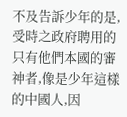不及告訴少年的是,受時之政府聘用的只有他們本國的審神者,像是少年這樣的中國人,因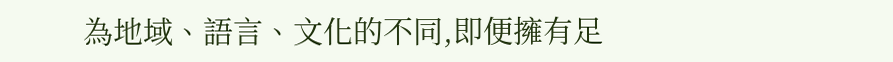為地域、語言、文化的不同,即便擁有足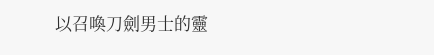以召喚刀劍男士的靈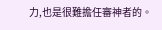力,也是很難擔任審神者的。